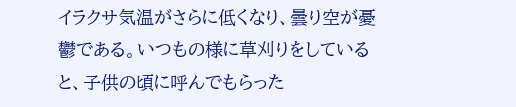イラクサ気温がさらに低くなり、曇り空が憂鬱である。いつもの様に草刈りをしていると、子供の頃に呼んでもらった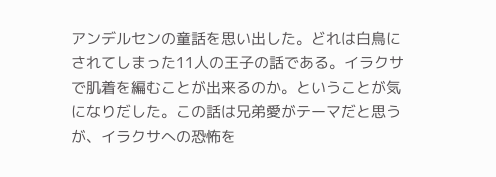アンデルセンの童話を思い出した。どれは白鳥にされてしまった11人の王子の話である。イラクサで肌着を編むことが出来るのか。ということが気になりだした。この話は兄弟愛がテーマだと思うが、イラクサへの恐怖を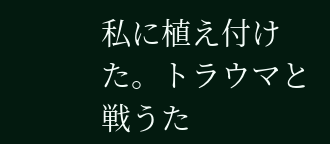私に植え付けた。トラウマと戦うた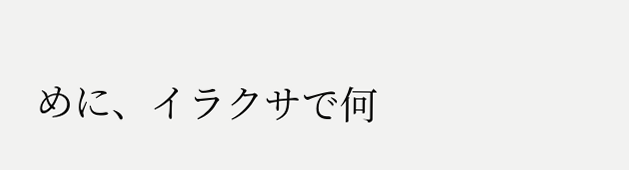めに、イラクサで何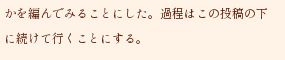かを編んでみることにした。過程はこの投稿の下に続けて行くことにする。